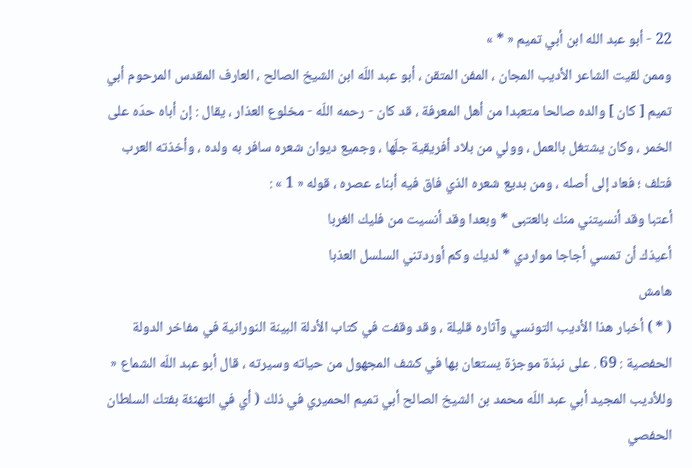22 - أبو عبد الله ابن أبي تميم « * »
وممن لقيت الشاعر الأديب المجان ، المفن المتقن ، أبو عبد اللّه ابن الشيخ الصالح ، العارف المقدس المرحوم أبي تميم [ كان ] والده صالحا متعبدا من أهل المعرفة ، قد كان - رحمه اللّه - مخلوع العذار ، يقال : إن أباه حدّه على الخمر ، وكان يشتغل بالعمل ، وولي من بلاد أفريقية جلّها ، وجميع ديوان شعره سافر به ولده ، وأخذته العرب فتلف ؛ فعاد إلى أصله ، ومن بديع شعره الذي فاق فيه أبناء عصره ، قوله « 1 » :
أعتبا وقد أنسيتني منك بالعتبى * وبعدا وقد أنسيت من فليك الغربا
أعيذك أن تمسي أجاجا مواردي * لديك وكم أوردتني السلسل العذبا
هامش
( * ) أخبار هذا الأديب التونسي وآثاره قليلة ، وقد وقفت في كتاب الأدلة البينة النورانية في مفاخر الدولة الحفصية : 69 . على نبذة موجزة يستعان بها في كشف المجهول من حياته وسيرته ، قال أبو عبد اللّه الشماع « وللأديب المجيد أبي عبد اللّه محمد بن الشيخ الصالح أبي تميم الحميري في ذلك ( أي في التهنئة بفتك السلطان الحفصي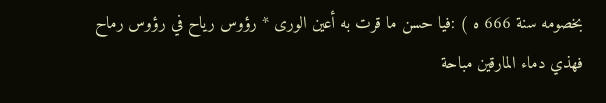بخصومه سنة 666 ه ) :فيا حسن ما قرت به أعين الورى * رؤوس رياح في رؤوس رماح
فهذي دماء المارقين مباحة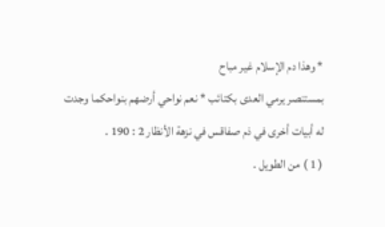* وهذا دم الإسلام غير مباح
بمستنصر يرمي العدى بكتائب * نعم نواحي أرضهم بنواحكما وجدت له أبيات أخرى في ذم صفاقس في نزهة الأنظار 2 : 190 .
( 1 ) من الطويل .